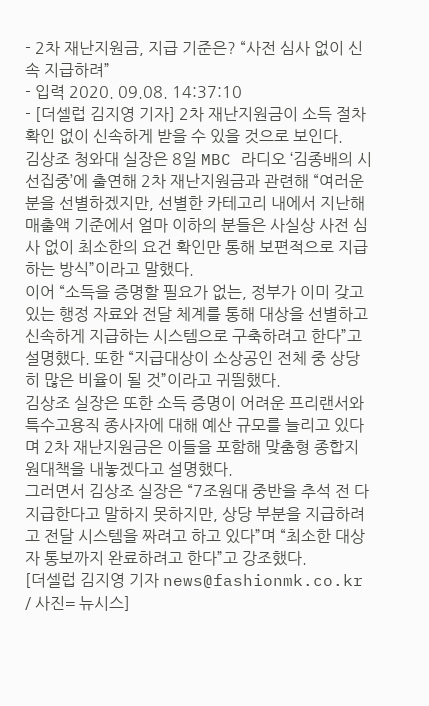- 2차 재난지원금, 지급 기준은? “사전 심사 없이 신속 지급하려”
- 입력 2020. 09.08. 14:37:10
- [더셀럽 김지영 기자] 2차 재난지원금이 소득 절차 확인 없이 신속하게 받을 수 있을 것으로 보인다.
김상조 청와대 실장은 8일 MBC 라디오 ‘김종배의 시선집중’에 출연해 2차 재난지원금과 관련해 “여러운 분을 선별하겠지만, 선별한 카테고리 내에서 지난해 매출액 기준에서 얼마 이하의 분들은 사실상 사전 심사 없이 최소한의 요건 확인만 통해 보편적으로 지급하는 방식”이라고 말했다.
이어 “소득을 증명할 필요가 없는, 정부가 이미 갖고 있는 행정 자료와 전달 체계를 통해 대상을 선별하고 신속하게 지급하는 시스템으로 구축하려고 한다”고 설명했다. 또한 “지급대상이 소상공인 전체 중 상당히 많은 비율이 될 것”이라고 귀띔했다.
김상조 실장은 또한 소득 증명이 어려운 프리랜서와 특수고용직 종사자에 대해 예산 규모를 늘리고 있다며 2차 재난지원금은 이들을 포함해 맞춤형 종합지원대책을 내놓겠다고 설명했다.
그러면서 김상조 실장은 “7조원대 중반을 추석 전 다 지급한다고 말하지 못하지만, 상당 부분을 지급하려고 전달 시스템을 짜려고 하고 있다”며 “최소한 대상자 통보까지 완료하려고 한다”고 강조했다.
[더셀럽 김지영 기자 news@fashionmk.co.kr / 사진= 뉴시스]